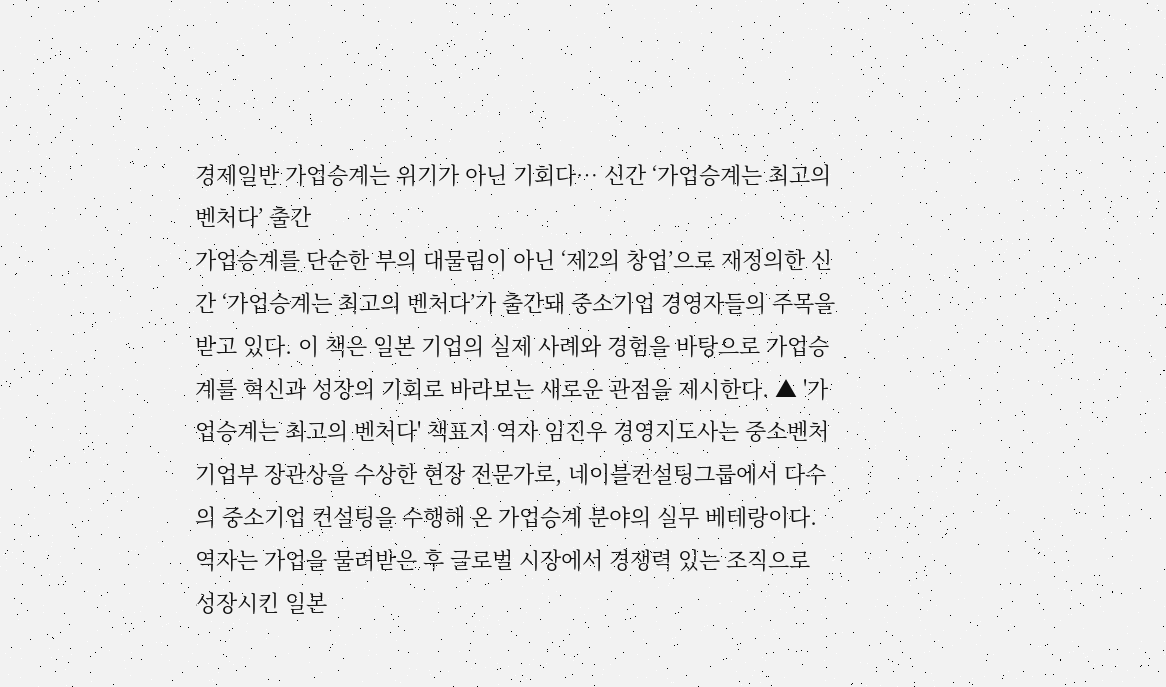경제일반 가업승계는 위기가 아닌 기회다… 신간 ‘가업승계는 최고의 벤처다’ 출간
가업승계를 단순한 부의 대물림이 아닌 ‘제2의 창업’으로 재정의한 신간 ‘가업승계는 최고의 벤처다’가 출간돼 중소기업 경영자들의 주목을 받고 있다. 이 책은 일본 기업의 실제 사례와 경험을 바탕으로 가업승계를 혁신과 성장의 기회로 바라보는 새로운 관점을 제시한다. ▲ '가업승계는 최고의 벤처다' 책표지 역자 임진우 경영지도사는 중소벤처기업부 장관상을 수상한 현장 전문가로, 네이블컨설팅그룹에서 다수의 중소기업 컨설팅을 수행해 온 가업승계 분야의 실무 베테랑이다. 역자는 가업을 물려받은 후 글로벌 시장에서 경쟁력 있는 조직으로 성장시킨 일본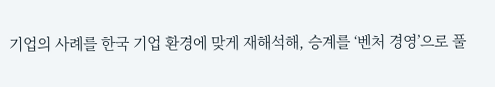기업의 사례를 한국 기업 환경에 맞게 재해석해, 승계를 ‘벤처 경영’으로 풀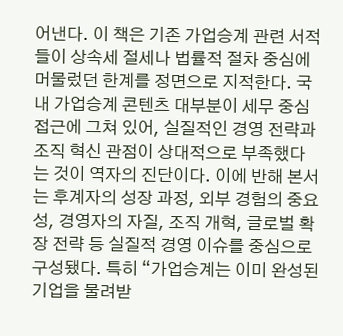어낸다. 이 책은 기존 가업승계 관련 서적들이 상속세 절세나 법률적 절차 중심에 머물렀던 한계를 정면으로 지적한다. 국내 가업승계 콘텐츠 대부분이 세무 중심 접근에 그쳐 있어, 실질적인 경영 전략과 조직 혁신 관점이 상대적으로 부족했다는 것이 역자의 진단이다. 이에 반해 본서는 후계자의 성장 과정, 외부 경험의 중요성, 경영자의 자질, 조직 개혁, 글로벌 확장 전략 등 실질적 경영 이슈를 중심으로 구성됐다. 특히 “가업승계는 이미 완성된 기업을 물려받